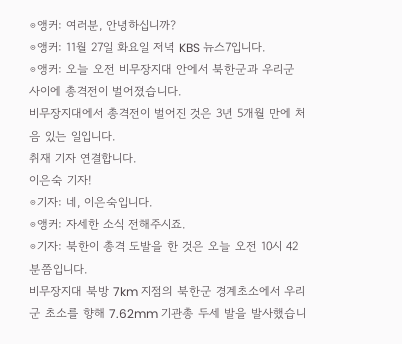⊙앵커: 여러분, 안녕하십니까?
⊙앵커: 11월 27일 화요일 저녁 KBS 뉴스7입니다.
⊙앵커: 오늘 오전 비무장지대 안에서 북한군과 우리군 사이에 총격전이 벌어졌습니다.
비무장지대에서 총격전이 벌어진 것은 3년 5개월 만에 처음 있는 일입니다.
취재 기자 연결합니다.
이은숙 기자!
⊙기자: 네, 이은숙입니다.
⊙앵커: 자세한 소식 전해주시죠.
⊙기자: 북한이 총격 도발을 한 것은 오늘 오전 10시 42분쯤입니다.
비무장지대 북방 7km 지점의 북한군 경계초소에서 우리 군 초소를 향해 7.62mm 기관총 두세 발을 발사했습니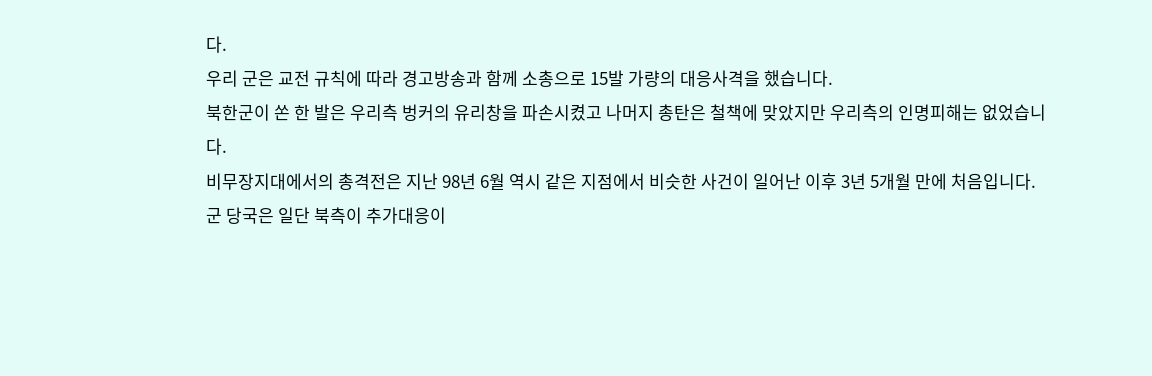다.
우리 군은 교전 규칙에 따라 경고방송과 함께 소총으로 15발 가량의 대응사격을 했습니다.
북한군이 쏜 한 발은 우리측 벙커의 유리창을 파손시켰고 나머지 총탄은 철책에 맞았지만 우리측의 인명피해는 없었습니다.
비무장지대에서의 총격전은 지난 98년 6월 역시 같은 지점에서 비슷한 사건이 일어난 이후 3년 5개월 만에 처음입니다.
군 당국은 일단 북측이 추가대응이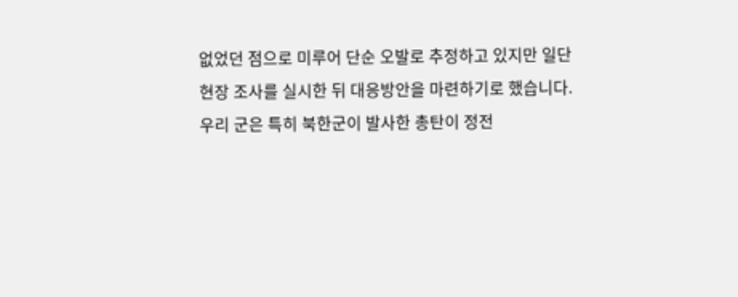없었던 점으로 미루어 단순 오발로 추정하고 있지만 일단 현장 조사를 실시한 뒤 대응방안을 마련하기로 했습니다.
우리 군은 특히 북한군이 발사한 총탄이 정전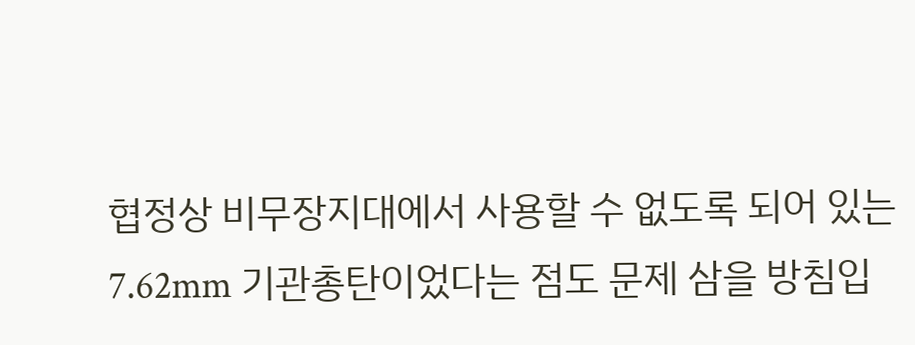협정상 비무장지대에서 사용할 수 없도록 되어 있는 7.62mm 기관총탄이었다는 점도 문제 삼을 방침입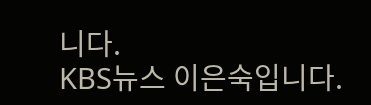니다.
KBS뉴스 이은숙입니다.